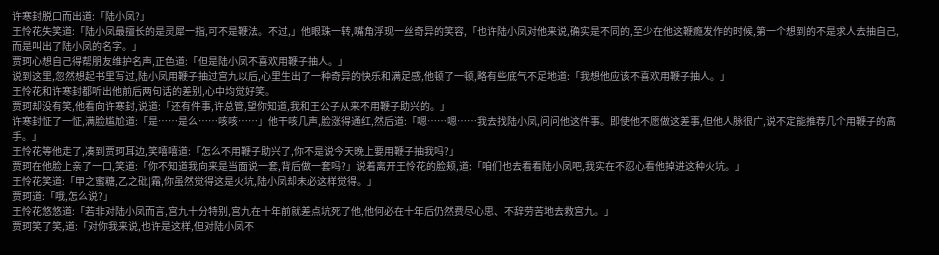许寒封脱口而出道:「陆小凤?」
王怜花失笑道:「陆小凤最擅长的是灵犀一指,可不是鞭法。不过,」他眼珠一转,嘴角浮现一丝奇异的笑容,「也许陆小凤对他来说,确实是不同的,至少在他这鞭瘾发作的时候,第一个想到的不是求人去抽自己,而是叫出了陆小凤的名字。」
贾珂心想自己得帮朋友维护名声,正色道:「但是陆小凤不喜欢用鞭子抽人。」
说到这里,忽然想起书里写过,陆小凤用鞭子抽过宫九以后,心里生出了一种奇异的快乐和满足感,他顿了一顿,略有些底气不足地道:「我想他应该不喜欢用鞭子抽人。」
王怜花和许寒封都听出他前后两句话的差别,心中均觉好笑。
贾珂却没有笑,他看向许寒封,说道:「还有件事,许总管,望你知道,我和王公子从来不用鞭子助兴的。」
许寒封怔了一怔,满脸尴尬道:「是……是么……咳咳……」他干咳几声,脸涨得通红,然后道:「嗯……嗯……我去找陆小凤,问问他这件事。即使他不愿做这差事,但他人脉很广,说不定能推荐几个用鞭子的高手。」
王怜花等他走了,凑到贾珂耳边,笑嘻嘻道:「怎么不用鞭子助兴了,你不是说今天晚上要用鞭子抽我吗?」
贾珂在他脸上亲了一口,笑道:「你不知道我向来是当面说一套,背后做一套吗?」说着离开王怜花的脸颊,道:「咱们也去看看陆小凤吧,我实在不忍心看他掉进这种火坑。」
王怜花笑道:「甲之蜜糖,乙之砒|霜,你虽然觉得这是火坑,陆小凤却未必这样觉得。」
贾珂道:「哦,怎么说?」
王怜花悠悠道:「若非对陆小凤而言,宫九十分特别,宫九在十年前就差点坑死了他,他何必在十年后仍然费尽心思、不辞劳苦地去救宫九。」
贾珂笑了笑,道:「对你我来说,也许是这样,但对陆小凤不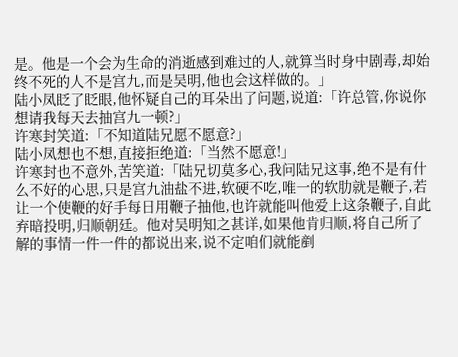是。他是一个会为生命的消逝感到难过的人,就算当时身中剧毒,却始终不死的人不是宫九,而是吴明,他也会这样做的。」
陆小凤眨了眨眼,他怀疑自己的耳朵出了问题,说道:「许总管,你说你想请我每天去抽宫九一顿?」
许寒封笑道:「不知道陆兄愿不愿意?」
陆小凤想也不想,直接拒绝道:「当然不愿意!」
许寒封也不意外,苦笑道:「陆兄切莫多心,我问陆兄这事,绝不是有什么不好的心思,只是宫九油盐不进,软硬不吃,唯一的软肋就是鞭子,若让一个使鞭的好手每日用鞭子抽他,也许就能叫他爱上这条鞭子,自此弃暗投明,归顺朝廷。他对吴明知之甚详,如果他肯归顺,将自己所了解的事情一件一件的都说出来,说不定咱们就能剷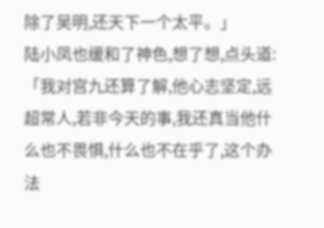除了吴明,还天下一个太平。」
陆小凤也缓和了神色,想了想,点头道:「我对宫九还算了解,他心志坚定,远超常人,若非今天的事,我还真当他什么也不畏惧,什么也不在乎了,这个办法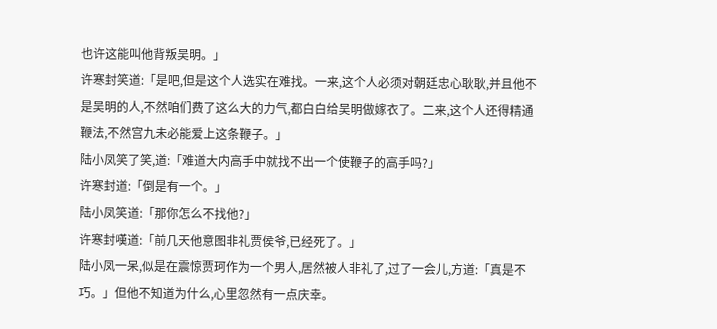也许这能叫他背叛吴明。」
许寒封笑道:「是吧,但是这个人选实在难找。一来,这个人必须对朝廷忠心耿耿,并且他不是吴明的人,不然咱们费了这么大的力气,都白白给吴明做嫁衣了。二来,这个人还得精通鞭法,不然宫九未必能爱上这条鞭子。」
陆小凤笑了笑,道:「难道大内高手中就找不出一个使鞭子的高手吗?」
许寒封道:「倒是有一个。」
陆小凤笑道:「那你怎么不找他?」
许寒封嘆道:「前几天他意图非礼贾侯爷,已经死了。」
陆小凤一呆,似是在震惊贾珂作为一个男人,居然被人非礼了,过了一会儿,方道:「真是不巧。」但他不知道为什么,心里忽然有一点庆幸。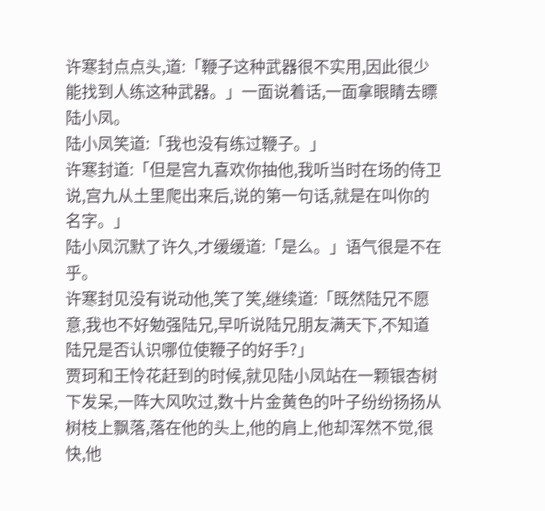许寒封点点头,道:「鞭子这种武器很不实用,因此很少能找到人练这种武器。」一面说着话,一面拿眼睛去瞟陆小凤。
陆小凤笑道:「我也没有练过鞭子。」
许寒封道:「但是宫九喜欢你抽他,我听当时在场的侍卫说,宫九从土里爬出来后,说的第一句话,就是在叫你的名字。」
陆小凤沉默了许久,才缓缓道:「是么。」语气很是不在乎。
许寒封见没有说动他,笑了笑,继续道:「既然陆兄不愿意,我也不好勉强陆兄,早听说陆兄朋友满天下,不知道陆兄是否认识哪位使鞭子的好手?」
贾珂和王怜花赶到的时候,就见陆小凤站在一颗银杏树下发呆,一阵大风吹过,数十片金黄色的叶子纷纷扬扬从树枝上飘落,落在他的头上,他的肩上,他却浑然不觉,很快,他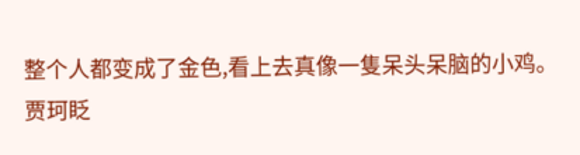整个人都变成了金色,看上去真像一隻呆头呆脑的小鸡。
贾珂眨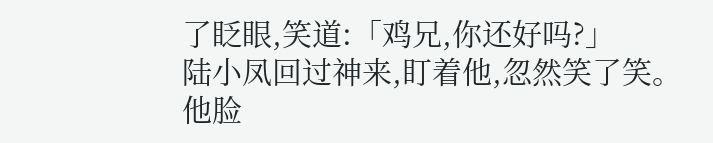了眨眼,笑道:「鸡兄,你还好吗?」
陆小凤回过神来,盯着他,忽然笑了笑。
他脸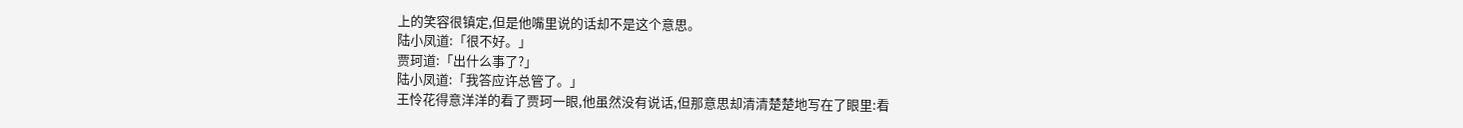上的笑容很镇定,但是他嘴里说的话却不是这个意思。
陆小凤道:「很不好。」
贾珂道:「出什么事了?」
陆小凤道:「我答应许总管了。」
王怜花得意洋洋的看了贾珂一眼,他虽然没有说话,但那意思却清清楚楚地写在了眼里:看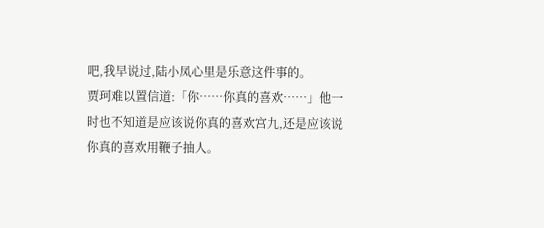吧,我早说过,陆小凤心里是乐意这件事的。
贾珂难以置信道:「你……你真的喜欢……」他一时也不知道是应该说你真的喜欢宫九,还是应该说你真的喜欢用鞭子抽人。